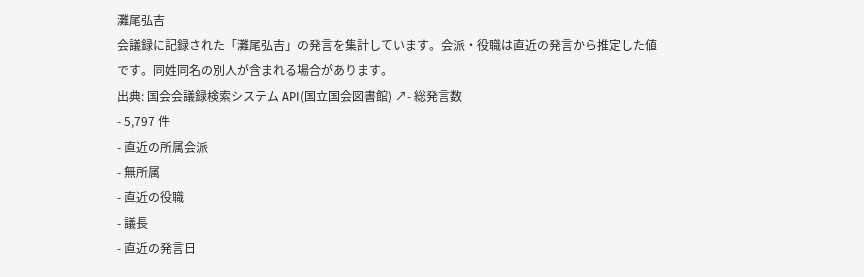灘尾弘吉
会議録に記録された「灘尾弘吉」の発言を集計しています。会派・役職は直近の発言から推定した値です。同姓同名の別人が含まれる場合があります。
出典: 国会会議録検索システム API(国立国会図書館) ↗- 総発言数
- 5,797 件
- 直近の所属会派
- 無所属
- 直近の役職
- 議長
- 直近の発言日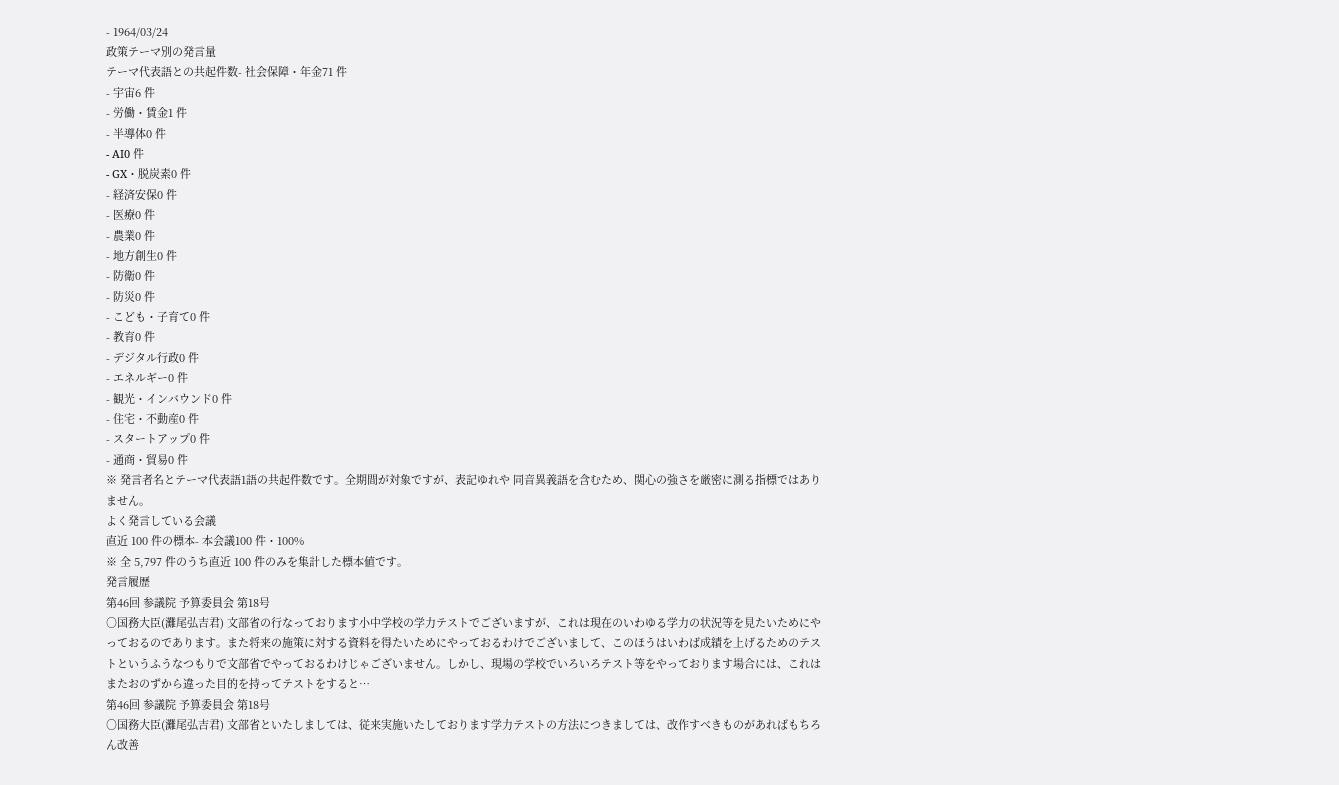- 1964/03/24
政策テーマ別の発言量
テーマ代表語との共起件数- 社会保障・年金71 件
- 宇宙6 件
- 労働・賃金1 件
- 半導体0 件
- AI0 件
- GX・脱炭素0 件
- 経済安保0 件
- 医療0 件
- 農業0 件
- 地方創生0 件
- 防衛0 件
- 防災0 件
- こども・子育て0 件
- 教育0 件
- デジタル行政0 件
- エネルギー0 件
- 観光・インバウンド0 件
- 住宅・不動産0 件
- スタートアップ0 件
- 通商・貿易0 件
※ 発言者名とテーマ代表語1語の共起件数です。全期間が対象ですが、表記ゆれや 同音異義語を含むため、関心の強さを厳密に測る指標ではありません。
よく発言している会議
直近 100 件の標本- 本会議100 件・100%
※ 全 5,797 件のうち直近 100 件のみを集計した標本値です。
発言履歴
第46回 参議院 予算委員会 第18号
○国務大臣(灘尾弘吉君) 文部省の行なっております小中学校の学力テストでございますが、これは現在のいわゆる学力の状況等を見たいためにやっておるのであります。また将来の施策に対する資料を得たいためにやっておるわけでございまして、このほうはいわば成績を上げるためのテストというふうなつもりで文部省でやっておるわけじゃございません。しかし、現場の学校でいろいろテスト等をやっております場合には、これはまたおのずから違った目的を持ってテストをすると…
第46回 参議院 予算委員会 第18号
○国務大臣(灘尾弘吉君) 文部省といたしましては、従来実施いたしております学力テストの方法につきましては、改作すべきものがあればもちろん改善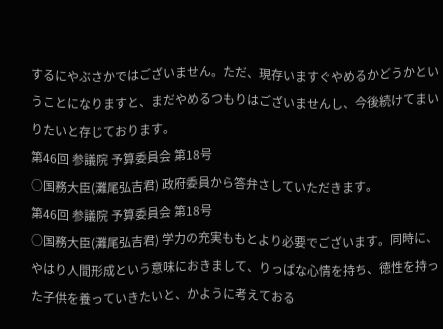するにやぶさかではございません。ただ、現存いますぐやめるかどうかということになりますと、まだやめるつもりはございませんし、今後続けてまいりたいと存じております。
第46回 参議院 予算委員会 第18号
○国務大臣(灘尾弘吉君) 政府委員から答弁さしていただきます。
第46回 参議院 予算委員会 第18号
○国務大臣(灘尾弘吉君) 学力の充実ももとより必要でございます。同時に、やはり人間形成という意味におきまして、りっぱな心情を持ち、徳性を持った子供を養っていきたいと、かように考えておる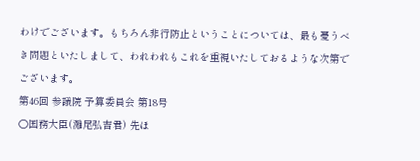わけでございます。もちろん非行防止ということについては、最も憂うべき問題といたしまして、われわれもこれを重視いたしておるような次第でございます。
第46回 参議院 予算委員会 第18号
○国務大臣(灘尾弘吉君) 先ほ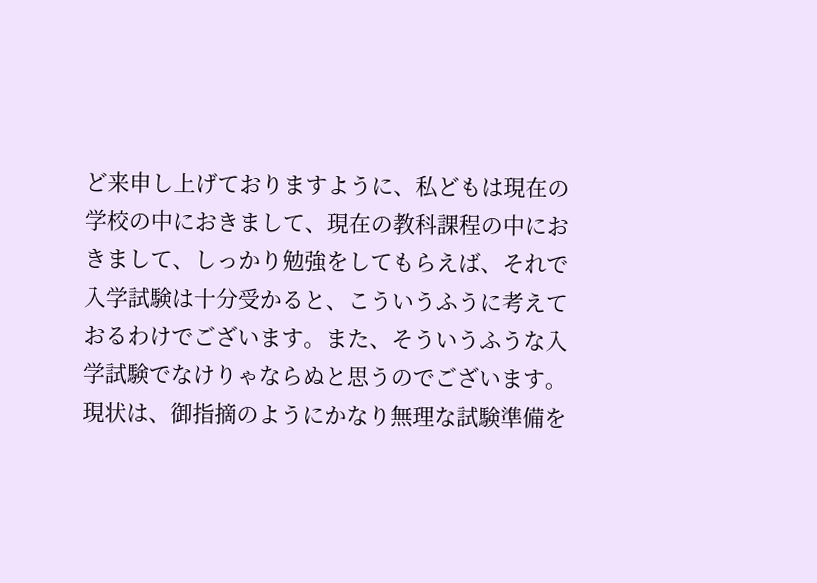ど来申し上げておりますように、私どもは現在の学校の中におきまして、現在の教科課程の中におきまして、しっかり勉強をしてもらえば、それで入学試験は十分受かると、こういうふうに考えておるわけでございます。また、そういうふうな入学試験でなけりゃならぬと思うのでございます。現状は、御指摘のようにかなり無理な試験準備を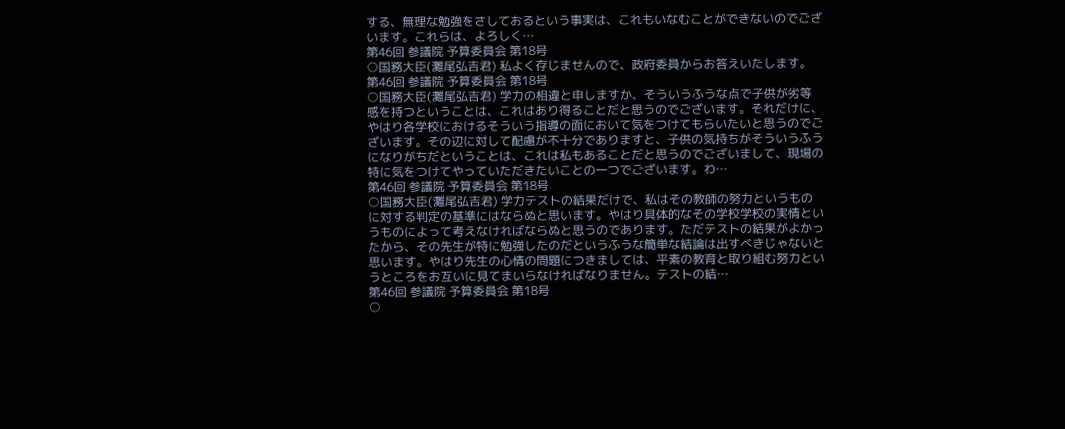する、無理な勉強をさしておるという事実は、これもいなむことができないのでございます。これらは、よろしく…
第46回 参議院 予算委員会 第18号
○国務大臣(灘尾弘吉君) 私よく存じませんので、政府委員からお答えいたします。
第46回 参議院 予算委員会 第18号
○国務大臣(灘尾弘吉君) 学力の相違と申しますか、そういうふうな点で子供が劣等感を持つということは、これはあり得ることだと思うのでございます。それだけに、やはり各学校におけるそういう指導の面において気をつけてもらいたいと思うのでございます。その辺に対して配慮が不十分でありますと、子供の気持ちがそういうふうになりがちだということは、これは私もあることだと思うのでございまして、現場の特に気をつけてやっていただきたいことの一つでございます。わ…
第46回 参議院 予算委員会 第18号
○国務大臣(灘尾弘吉君) 学力テストの結果だけで、私はその教師の努力というものに対する判定の基準にはならぬと思います。やはり具体的なその学校学校の実情というものによって考えなければならぬと思うのであります。ただテストの結果がよかったから、その先生が特に勉強したのだというふうな簡単な結論は出すべきじゃないと思います。やはり先生の心情の問題につきましては、平素の教育と取り組む努力というところをお互いに見てまいらなければなりません。テストの結…
第46回 参議院 予算委員会 第18号
○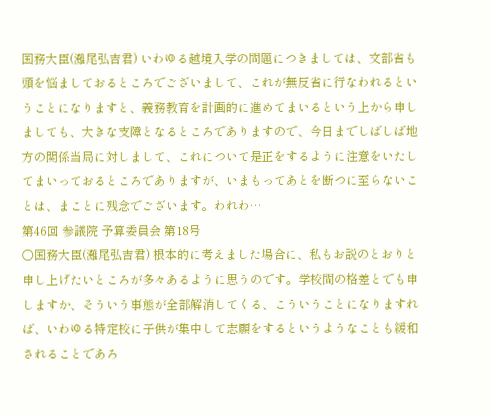国務大臣(灘尾弘吉君) いわゆる越境入学の問題につきましては、文部省も頭を悩ましておるところでございまして、これが無反省に行なわれるということになりますと、義務教育を計画的に進めてまいるという上から申しましても、大きな支障となるところでありますので、今日までしばしば地方の関係当局に対しまして、これについて是正をするように注意をいたしてまいっておるところでありますが、いまもってあとを断つに至らないことは、まことに残念でございます。われわ…
第46回 参議院 予算委員会 第18号
○国務大臣(灘尾弘吉君) 根本的に考えました場合に、私もお説のとおりと申し上げたいところが多々あるように思うのです。学校間の格差とでも申しますか、そういう事態が全部解消してくる、こういうことになりますれば、いわゆる特定校に子供が集中して志願をするというようなことも緩和されることであろ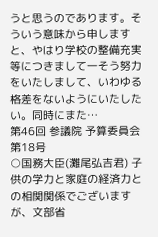うと思うのであります。そういう意味から申しますと、やはり学校の整備充実等につきまして一そう努力をいたしまして、いわゆる格差をないようにいたしたい。同時にまた…
第46回 参議院 予算委員会 第18号
○国務大臣(灘尾弘吉君) 子供の学力と家庭の経済力との相関関係でございますが、文部省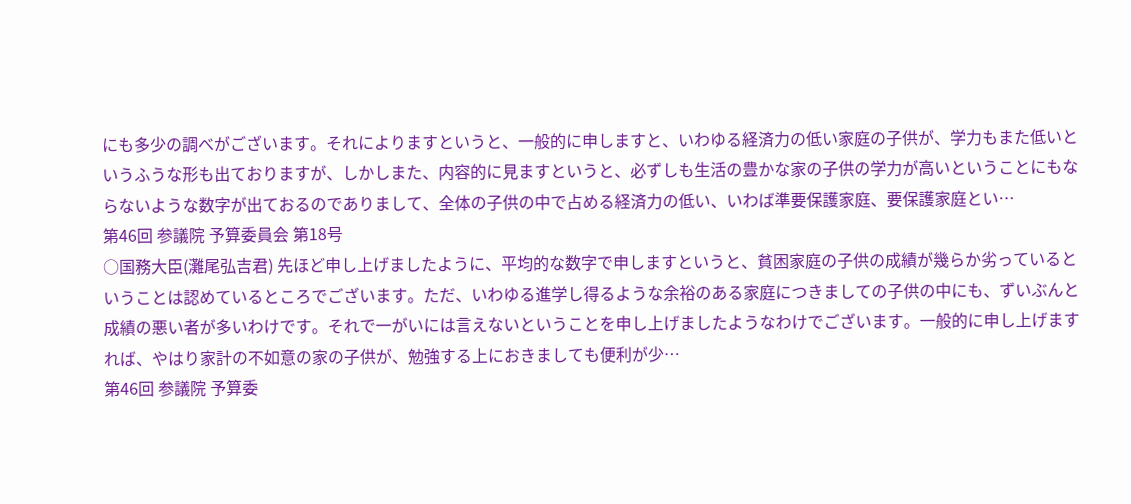にも多少の調べがございます。それによりますというと、一般的に申しますと、いわゆる経済力の低い家庭の子供が、学力もまた低いというふうな形も出ておりますが、しかしまた、内容的に見ますというと、必ずしも生活の豊かな家の子供の学力が高いということにもならないような数字が出ておるのでありまして、全体の子供の中で占める経済力の低い、いわば準要保護家庭、要保護家庭とい…
第46回 参議院 予算委員会 第18号
○国務大臣(灘尾弘吉君) 先ほど申し上げましたように、平均的な数字で申しますというと、貧困家庭の子供の成績が幾らか劣っているということは認めているところでございます。ただ、いわゆる進学し得るような余裕のある家庭につきましての子供の中にも、ずいぶんと成績の悪い者が多いわけです。それで一がいには言えないということを申し上げましたようなわけでございます。一般的に申し上げますれば、やはり家計の不如意の家の子供が、勉強する上におきましても便利が少…
第46回 参議院 予算委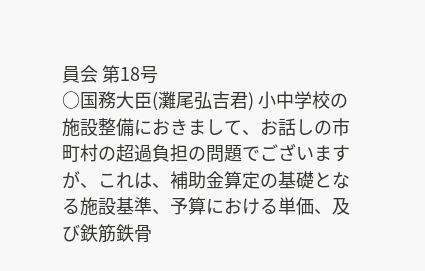員会 第18号
○国務大臣(灘尾弘吉君) 小中学校の施設整備におきまして、お話しの市町村の超過負担の問題でございますが、これは、補助金算定の基礎となる施設基準、予算における単価、及び鉄筋鉄骨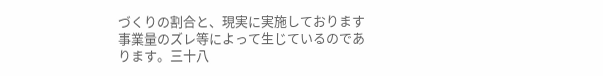づくりの割合と、現実に実施しております事業量のズレ等によって生じているのであります。三十八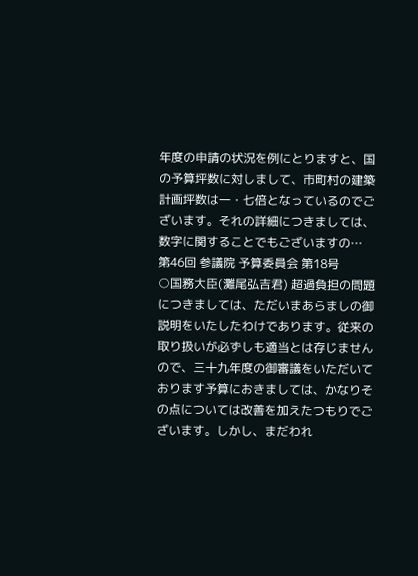年度の申請の状況を例にとりますと、国の予算坪数に対しまして、市町村の建築計画坪数は一・七倍となっているのでございます。それの詳細につきましては、数字に関することでもございますの…
第46回 参議院 予算委員会 第18号
○国務大臣(灘尾弘吉君) 超過負担の問題につきましては、ただいまあらましの御説明をいたしたわけであります。従来の取り扱いが必ずしも適当とは存じませんので、三十九年度の御審議をいただいております予算におきましては、かなりその点については改善を加えたつもりでございます。しかし、まだわれ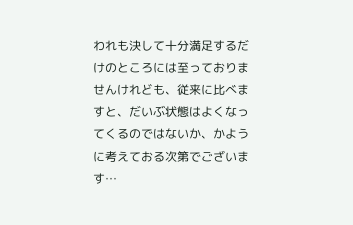われも決して十分満足するだけのところには至っておりませんけれども、従来に比べますと、だいぶ状態はよくなってくるのではないか、かように考えておる次第でございます…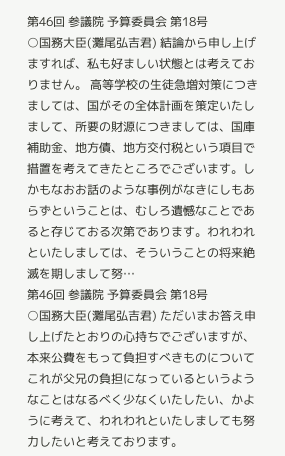第46回 参議院 予算委員会 第18号
○国務大臣(灘尾弘吉君) 結論から申し上げますれば、私も好ましい状態とは考えておりません。 高等学校の生徒急増対策につきましては、国がその全体計画を策定いたしまして、所要の財源につきましては、国庫補助金、地方債、地方交付税という項目で措置を考えてきたところでございます。しかもなおお話のような事例がなきにしもあらずということは、むしろ遺憾なことであると存じておる次第であります。われわれといたしましては、そういうことの将来絶滅を期しまして努…
第46回 参議院 予算委員会 第18号
○国務大臣(灘尾弘吉君) ただいまお答え申し上げたとおりの心持ちでございますが、本来公費をもって負担すべきものについてこれが父兄の負担になっているというようなことはなるべく少なくいたしたい、かように考えて、われわれといたしましても努力したいと考えております。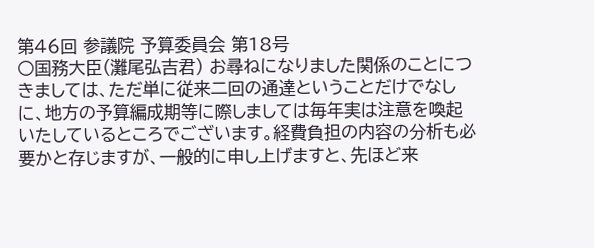第46回 参議院 予算委員会 第18号
○国務大臣(灘尾弘吉君) お尋ねになりました関係のことにつきましては、ただ単に従来二回の通達ということだけでなしに、地方の予算編成期等に際しましては毎年実は注意を喚起いたしているところでございます。経費負担の内容の分析も必要かと存じますが、一般的に申し上げますと、先ほど来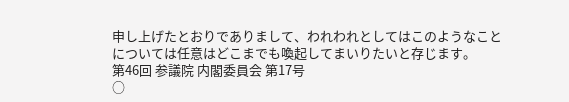申し上げたとおりでありまして、われわれとしてはこのようなことについては任意はどこまでも喚起してまいりたいと存じます。
第46回 参議院 内閣委員会 第17号
○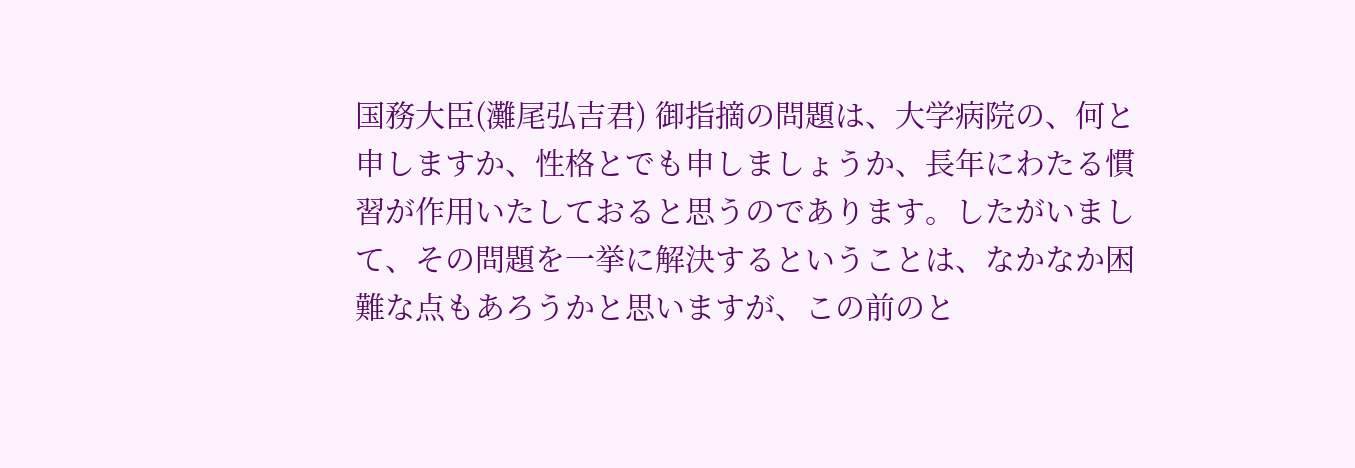国務大臣(灘尾弘吉君) 御指摘の問題は、大学病院の、何と申しますか、性格とでも申しましょうか、長年にわたる慣習が作用いたしておると思うのであります。したがいまして、その問題を一挙に解決するということは、なかなか困難な点もあろうかと思いますが、この前のと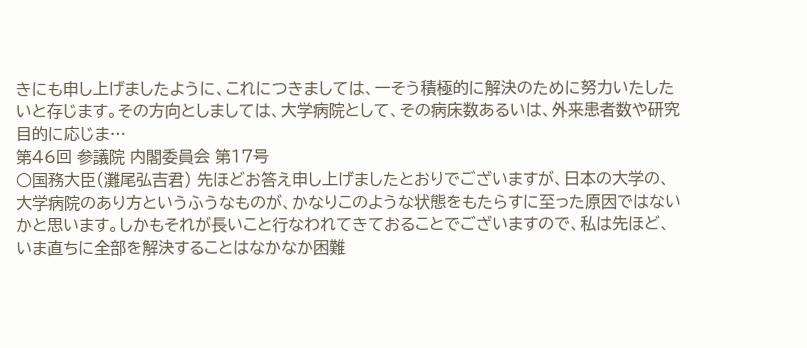きにも申し上げましたように、これにつきましては、一そう積極的に解決のために努力いたしたいと存じます。その方向としましては、大学病院として、その病床数あるいは、外来患者数や研究目的に応じま…
第46回 参議院 内閣委員会 第17号
○国務大臣(灘尾弘吉君) 先ほどお答え申し上げましたとおりでございますが、日本の大学の、大学病院のあり方というふうなものが、かなりこのような状態をもたらすに至った原因ではないかと思います。しかもそれが長いこと行なわれてきておることでございますので、私は先ほど、いま直ちに全部を解決することはなかなか困難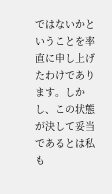ではないかということを率直に申し上げたわけであります。しかし、この状態が決して妥当であるとは私も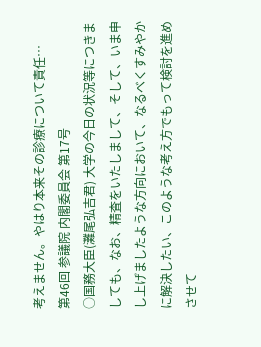考えません。やはり本来その診療について責任…
第46回 参議院 内閣委員会 第17号
○国務大臣(灘尾弘吉君) 大学の今日の状況等につきましても、なお、精査をいたしまして、そして、いま申し上げましたような方向において、なるべくすみやかに解決したい、このような考え方でもって検討を進めさせて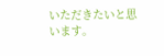いただきたいと思います。